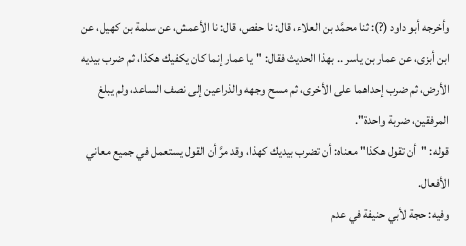وأخرجه أبو داود (?): ثنا محمَّد بن العلاء، قال: نا حفص، قال: نا الأعمش، عن سلمة بن كهيل، عن ابن أبزى، عن عمار بن ياسر .. بهذا الحديث فقال: "يا عمار إنما كان يكفيك هكذا، ثم ضرب بيديه الأرض، ثم ضرب إحداهما على الأخرى، ثم مسح وجهه والذراعين إلى نصف الساعد، ولم يبلغ المرفقين، ضربة واحدة".
قوله: "أن تقول هكذا" معناه: أن تضرب بيديك كهذا، وقد مرَّ أن القول يستعمل في جميع معاني الأفعال.
وفيه: حجة لأبي حنيفة في عدم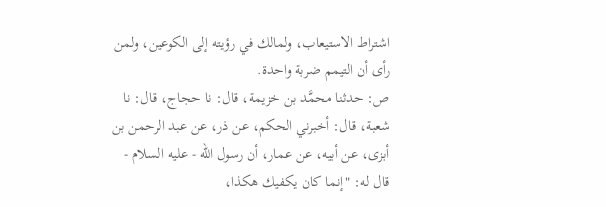اشتراط الاستيعاب، ولمالك في رؤيته إلى الكوعين، ولمن رأى أن التيمم ضربة واحدة.
ص: حدثنا محمَّد بن خزيمة، قال: نا حجاج، قال: نا شعبة، قال: أخبرني الحكم، عن ذر، عن عبد الرحمن بن أبزى، عن أبيه، عن عمار، أن رسول الله - عليه السلام - قال له: "إنما كان يكفيك هكذا،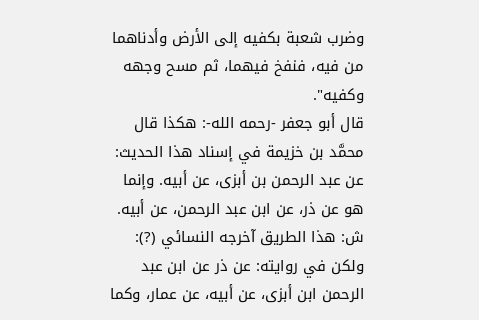وضرب شعبة بكفيه إلى الأرض وأدناهما من فيه، فنفخ فيهما، ثم مسح وجهه وكفيه".
قال أبو جعفر -رحمه الله-: هكذا قال محمَّد بن خزيمة في إسناد هذا الحديث: عن عبد الرحمن بن أبزى، عن أبيه. وإنما هو عن ذر، عن ابن عبد الرحمن، عن أبيه.
ش: هذا الطريق آخرجه النسائي (?): ولكن في روايته: عن ذر عن ابن عبد الرحمن ابن أبزى، عن أبيه، عن عمار، وكما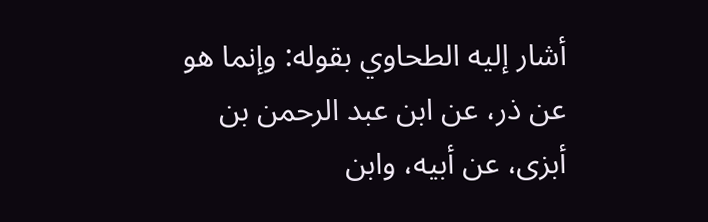أشار إليه الطحاوي بقوله: وإنما هو عن ذر، عن ابن عبد الرحمن بن أبزى، عن أبيه، وابن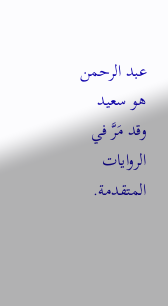عبد الرحمن هو سعيد وقد مَرَّ في الروايات المتقدمة.